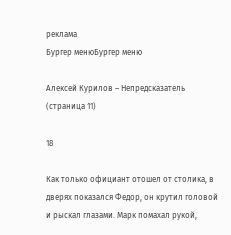реклама
Бургер менюБургер меню

Алексей Курилов – Непредсказатель (страница 11)

18

Как только официант отошел от столика, в дверях показался Федор, он крутил головой и рыскал глазами. Марк помахал рукой,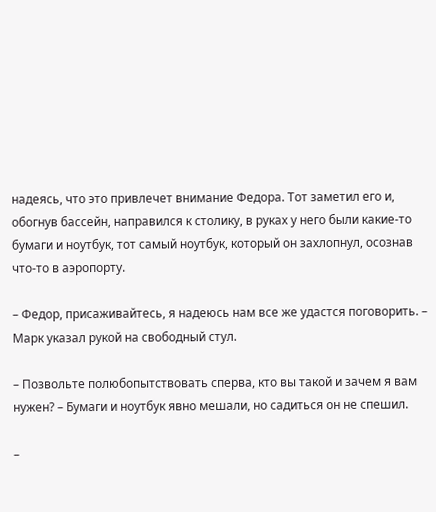надеясь, что это привлечет внимание Федора. Тот заметил его и, обогнув бассейн, направился к столику, в руках у него были какие-то бумаги и ноутбук, тот самый ноутбук, который он захлопнул, осознав что-то в аэропорту.

– Федор, присаживайтесь, я надеюсь нам все же удастся поговорить. – Марк указал рукой на свободный стул.

– Позвольте полюбопытствовать сперва, кто вы такой и зачем я вам нужен? – Бумаги и ноутбук явно мешали, но садиться он не спешил.

–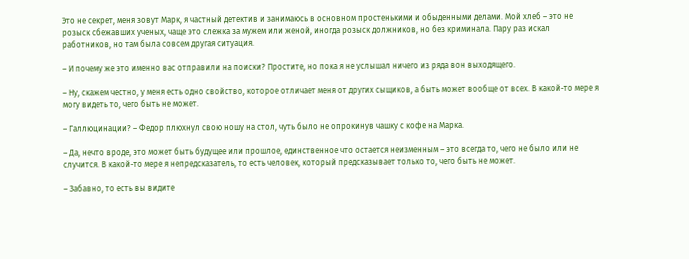Это не секрет, меня зовут Марк, я частный детектив и занимаюсь в основном простенькими и обыденными делами. Мой хлеб – это не розыск сбежавших ученых, чаще это слежка за мужем или женой, иногда розыск должников, но без криминала. Пару раз искал работников, но там была совсем другая ситуация.

– И почему же это именно вас отправили на поиски? Простите, но пока я не услышал ничего из ряда вон выходящего.

– Ну, скажем честно, у меня есть одно свойство, которое отличает меня от других сыщиков, а быть может вообще от всех. В какой-то мере я могу видеть то, чего быть не может.

– Галлюцинации? – Федор плюхнул свою ношу на стол, чуть было не опрокинув чашку с кофе на Марка.

– Да, нечто вроде, это может быть будущее или прошлое, единственное что остается неизменным – это всегда то, чего не было или не случится. В какой-то мере я непредсказатель, то есть человек, который предсказывает только то, чего быть не может.

– Забавно, то есть вы видите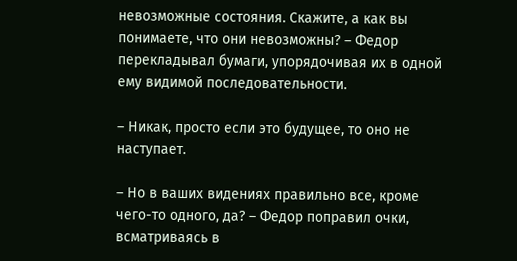невозможные состояния. Скажите, а как вы понимаете, что они невозможны? – Федор перекладывал бумаги, упорядочивая их в одной ему видимой последовательности.

– Никак, просто если это будущее, то оно не наступает.

– Но в ваших видениях правильно все, кроме чего-то одного, да? – Федор поправил очки, всматриваясь в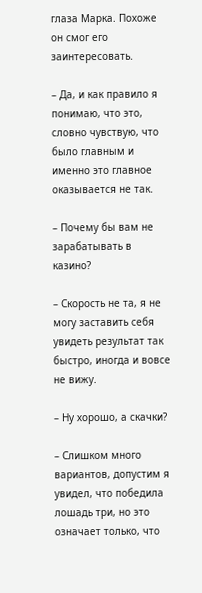глаза Марка. Похоже он смог его заинтересовать.

– Да, и как правило я понимаю, что это, словно чувствую, что было главным и именно это главное оказывается не так.

– Почему бы вам не зарабатывать в казино?

– Скорость не та, я не могу заставить себя увидеть результат так быстро, иногда и вовсе не вижу.

– Ну хорошо, а скачки?

– Слишком много вариантов, допустим я увидел, что победила лошадь три, но это означает только, что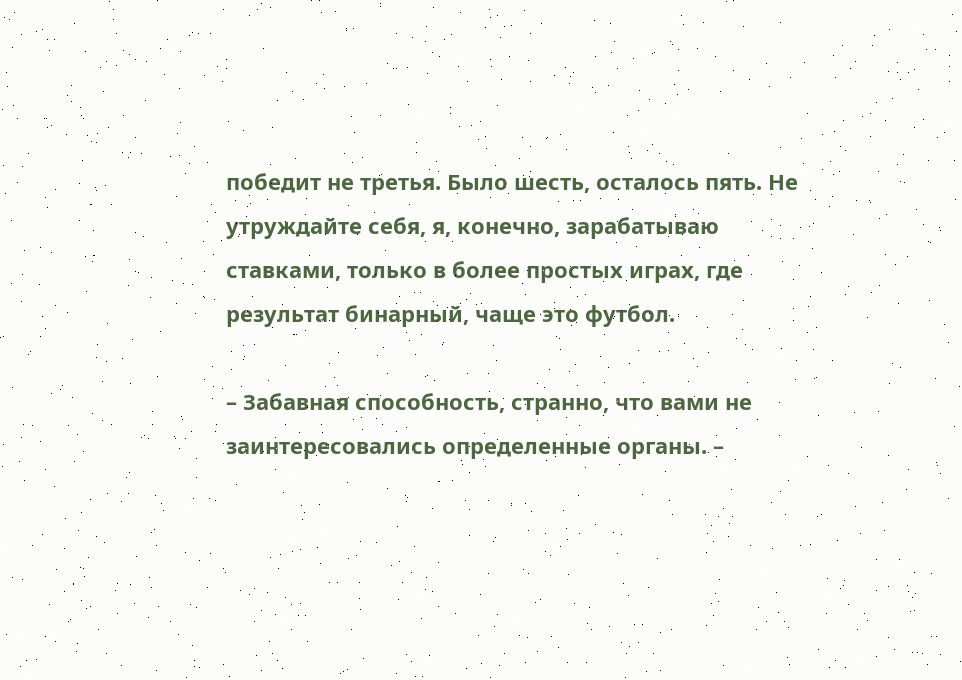победит не третья. Было шесть, осталось пять. Не утруждайте себя, я, конечно, зарабатываю ставками, только в более простых играх, где результат бинарный, чаще это футбол.

– Забавная способность, странно, что вами не заинтересовались определенные органы. –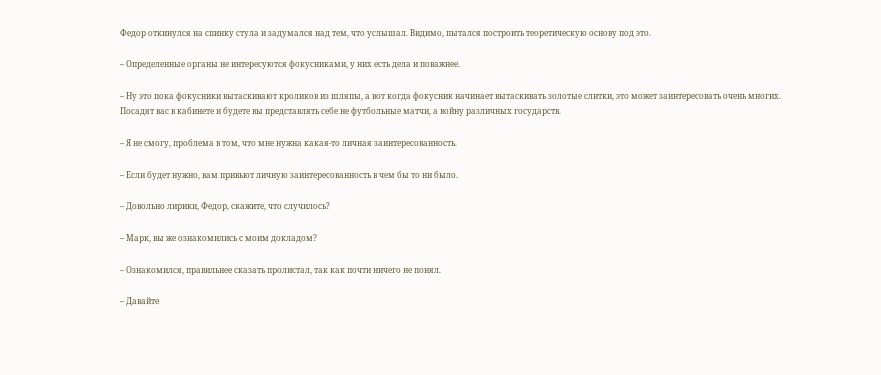Федор откинулся на спинку стула и задумался над тем, что услышал. Видимо, пытался построить теоретическую основу под это.

– Определенные органы не интересуются фокусниками, у них есть дела и поважнее.

– Ну это пока фокусники вытаскивают кроликов из шляпы, а вот когда фокусник начинает вытаскивать золотые слитки, это может заинтересовать очень многих. Посадят вас в кабинете и будете вы представлять себе не футбольные матчи, а войну различных государств.

– Я не смогу, проблема в том, что мне нужна какая-то личная заинтересованность.

– Если будет нужно, вам привьют личную заинтересованность в чем бы то ни было.

– Довольно лирики, Федор, скажите, что случилось?

– Марк, вы же ознакомились с моим докладом?

– Ознакомился, правильнее сказать пролистал, так как почти ничего не понял.

– Давайте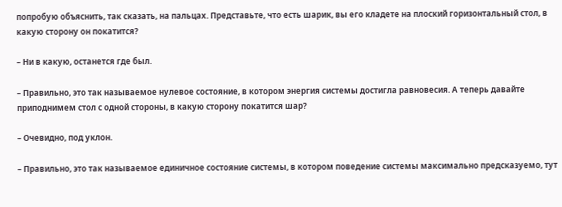попробую объяснить, так сказать, на пальцах. Представьте, что есть шарик, вы его кладете на плоский горизонтальный стол, в какую сторону он покатится?

– Ни в какую, останется где был.

– Правильно, это так называемое нулевое состояние, в котором энергия системы достигла равновесия. А теперь давайте приподнимем стол с одной стороны, в какую сторону покатится шар?

– Очевидно, под уклон.

– Правильно, это так называемое единичное состояние системы, в котором поведение системы максимально предсказуемо, тут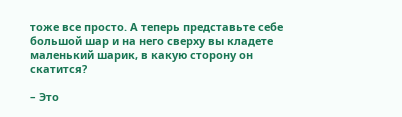тоже все просто. А теперь представьте себе большой шар и на него сверху вы кладете маленький шарик, в какую сторону он скатится?

– Это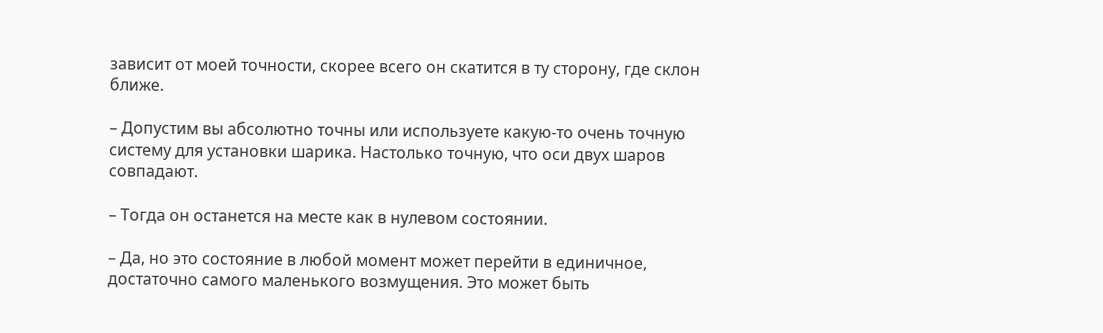зависит от моей точности, скорее всего он скатится в ту сторону, где склон ближе.

– Допустим вы абсолютно точны или используете какую-то очень точную систему для установки шарика. Настолько точную, что оси двух шаров совпадают.

– Тогда он останется на месте как в нулевом состоянии.

– Да, но это состояние в любой момент может перейти в единичное, достаточно самого маленького возмущения. Это может быть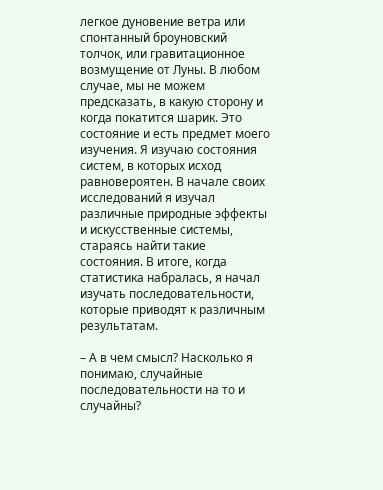легкое дуновение ветра или спонтанный броуновский толчок, или гравитационное возмущение от Луны. В любом случае, мы не можем предсказать, в какую сторону и когда покатится шарик. Это состояние и есть предмет моего изучения. Я изучаю состояния систем, в которых исход равновероятен. В начале своих исследований я изучал различные природные эффекты и искусственные системы, стараясь найти такие состояния. В итоге, когда статистика набралась, я начал изучать последовательности, которые приводят к различным результатам.

– А в чем смысл? Насколько я понимаю, случайные последовательности на то и случайны?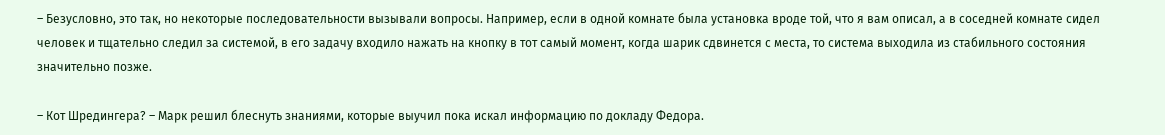– Безусловно, это так, но некоторые последовательности вызывали вопросы. Например, если в одной комнате была установка вроде той, что я вам описал, а в соседней комнате сидел человек и тщательно следил за системой, в его задачу входило нажать на кнопку в тот самый момент, когда шарик сдвинется с места, то система выходила из стабильного состояния значительно позже.

– Кот Шредингера? – Марк решил блеснуть знаниями, которые выучил пока искал информацию по докладу Федора.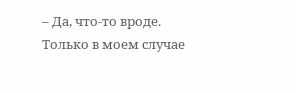– Да, что-то вроде. Только в моем случае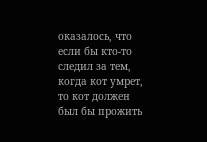оказалось, что если бы кто-то следил за тем, когда кот умрет, то кот должен был бы прожить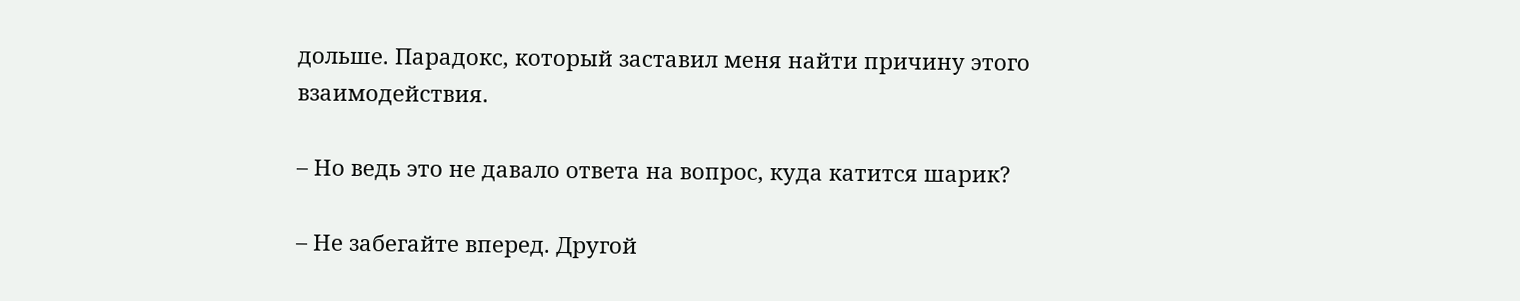дольше. Парадокс, который заставил меня найти причину этого взаимодействия.

– Но ведь это не давало ответа на вопрос, куда катится шарик?

– Не забегайте вперед. Другой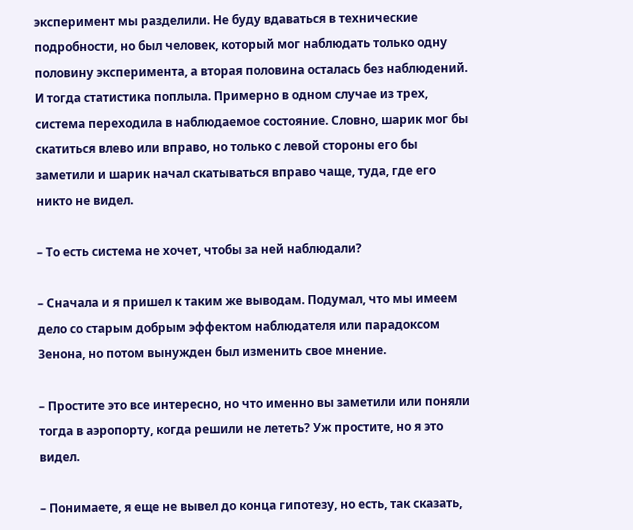эксперимент мы разделили. Не буду вдаваться в технические подробности, но был человек, который мог наблюдать только одну половину эксперимента, а вторая половина осталась без наблюдений. И тогда статистика поплыла. Примерно в одном случае из трех, система переходила в наблюдаемое состояние. Словно, шарик мог бы скатиться влево или вправо, но только с левой стороны его бы заметили и шарик начал скатываться вправо чаще, туда, где его никто не видел.

– То есть система не хочет, чтобы за ней наблюдали?

– Сначала и я пришел к таким же выводам. Подумал, что мы имеем дело со старым добрым эффектом наблюдателя или парадоксом Зенона, но потом вынужден был изменить свое мнение.

– Простите это все интересно, но что именно вы заметили или поняли тогда в аэропорту, когда решили не лететь? Уж простите, но я это видел.

– Понимаете, я еще не вывел до конца гипотезу, но есть, так сказать,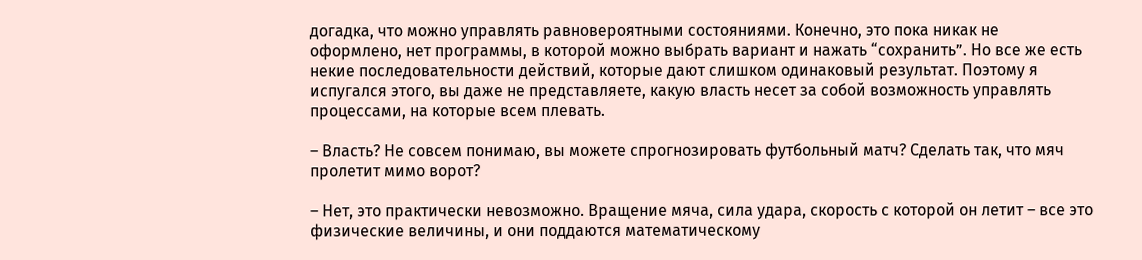догадка, что можно управлять равновероятными состояниями. Конечно, это пока никак не оформлено, нет программы, в которой можно выбрать вариант и нажать “сохранить”. Но все же есть некие последовательности действий, которые дают слишком одинаковый результат. Поэтому я испугался этого, вы даже не представляете, какую власть несет за собой возможность управлять процессами, на которые всем плевать.

– Власть? Не совсем понимаю, вы можете спрогнозировать футбольный матч? Сделать так, что мяч пролетит мимо ворот?

– Нет, это практически невозможно. Вращение мяча, сила удара, скорость с которой он летит – все это физические величины, и они поддаются математическому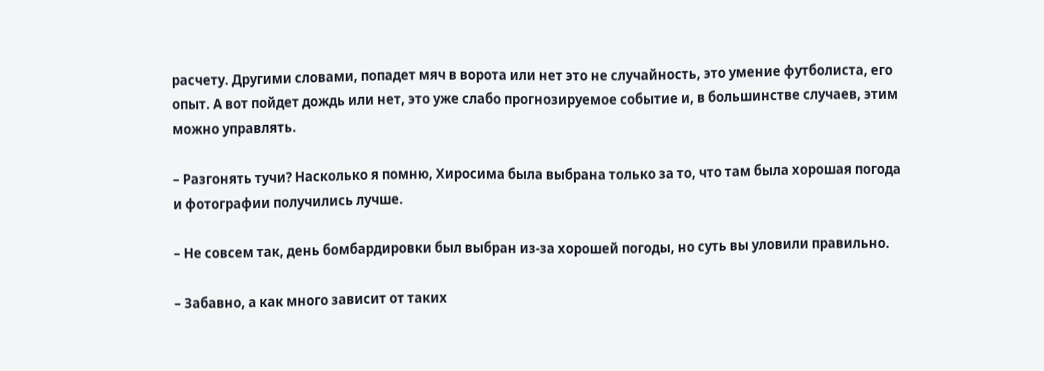расчету. Другими словами, попадет мяч в ворота или нет это не случайность, это умение футболиста, его опыт. А вот пойдет дождь или нет, это уже слабо прогнозируемое событие и, в большинстве случаев, этим можно управлять.

– Разгонять тучи? Насколько я помню, Хиросима была выбрана только за то, что там была хорошая погода и фотографии получились лучше.

– Не совсем так, день бомбардировки был выбран из-за хорошей погоды, но суть вы уловили правильно.

– Забавно, а как много зависит от таких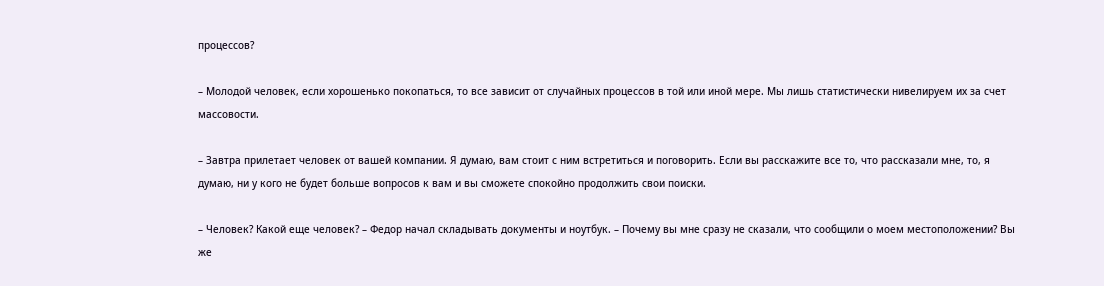процессов?

– Молодой человек, если хорошенько покопаться, то все зависит от случайных процессов в той или иной мере. Мы лишь статистически нивелируем их за счет массовости.

– Завтра прилетает человек от вашей компании. Я думаю, вам стоит с ним встретиться и поговорить. Если вы расскажите все то, что рассказали мне, то, я думаю, ни у кого не будет больше вопросов к вам и вы сможете спокойно продолжить свои поиски.

– Человек? Какой еще человек? – Федор начал складывать документы и ноутбук. – Почему вы мне сразу не сказали, что сообщили о моем местоположении? Вы же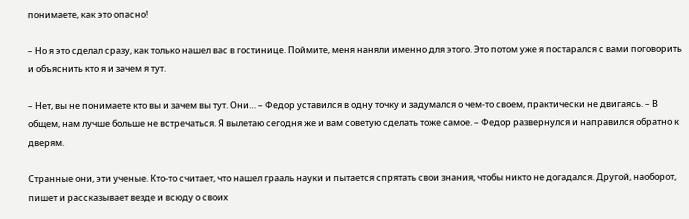понимаете, как это опасно!

– Но я это сделал сразу, как только нашел вас в гостинице. Поймите, меня наняли именно для этого. Это потом уже я постарался с вами поговорить и объяснить кто я и зачем я тут.

– Нет, вы не понимаете кто вы и зачем вы тут. Они… – Федор уставился в одну точку и задумался о чем-то своем, практически не двигаясь. – В общем, нам лучше больше не встречаться. Я вылетаю сегодня же и вам советую сделать тоже самое. – Федор развернулся и направился обратно к дверям.

Странные они, эти ученые. Кто-то считает, что нашел грааль науки и пытается спрятать свои знания, чтобы никто не догадался. Другой, наоборот, пишет и рассказывает везде и всюду о своих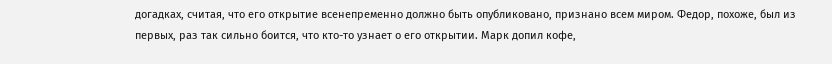догадках, считая, что его открытие всенепременно должно быть опубликовано, признано всем миром. Федор, похоже, был из первых, раз так сильно боится, что кто-то узнает о его открытии. Марк допил кофе,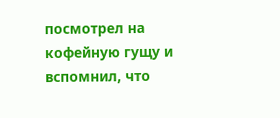посмотрел на кофейную гущу и вспомнил, что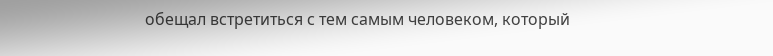обещал встретиться с тем самым человеком, который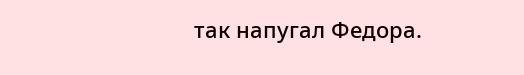так напугал Федора.